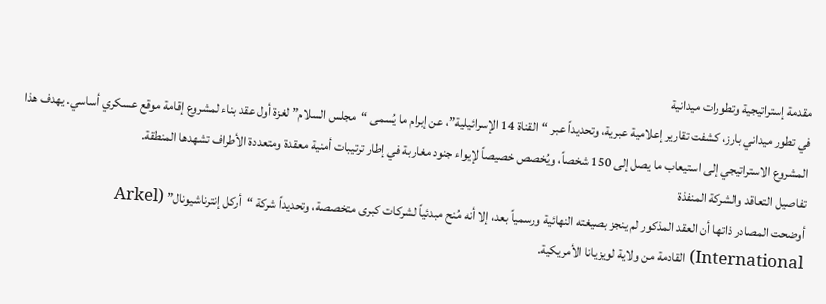مقدمة إستراتيجية وتطورات ميدانية
في تطور ميداني بارز، كشفت تقارير إعلامية عبرية، وتحديداً عبر “القناة 14 الإسرائيلية”، عن إبرام ما يُسمى “مجلس السلام” لغزة أول عقد بناء لمشروع إقامة موقع عسكري أساسي. يهدف هذا المشروع الاستراتيجي إلى استيعاب ما يصل إلى 150 شخصاً، ويُخصص خصيصاً لإيواء جنود مغاربة في إطار ترتيبات أمنية معقدة ومتعددة الأطراف تشهدها المنطقة.
تفاصيل التعاقد والشركة المنفذة
أوضحت المصادر ذاتها أن العقد المذكور لم ينجز بصيغته النهائية ورسمياً بعد، إلا أنه مُنح مبدئياً لشركات كبرى متخصصة، وتحديداً شركة “أركل إنترناشيونال” (Arkel International) القادمة من ولاية لويزيانا الأمريكية.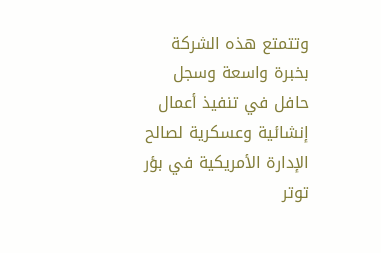وتتمتع هذه الشركة بخبرة واسعة وسجل حافل في تنفيذ أعمال إنشائية وعسكرية لصالح الإدارة الأمريكية في بؤر توتر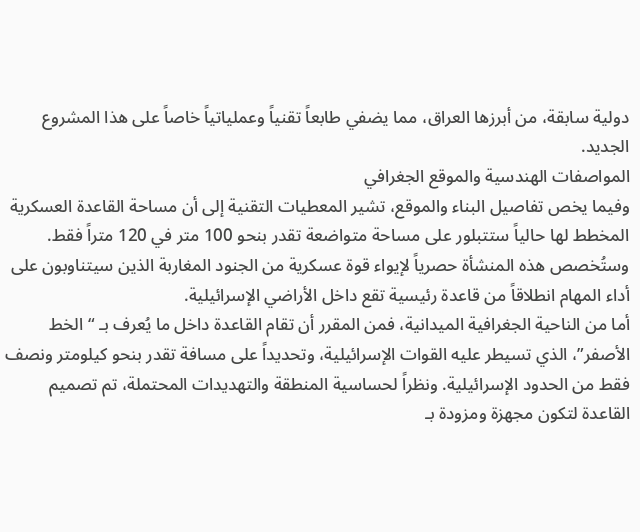دولية سابقة، من أبرزها العراق، مما يضفي طابعاً تقنياً وعملياتياً خاصاً على هذا المشروع الجديد.
المواصفات الهندسية والموقع الجغرافي
وفيما يخص تفاصيل البناء والموقع، تشير المعطيات التقنية إلى أن مساحة القاعدة العسكرية المخطط لها حالياً ستتبلور على مساحة متواضعة تقدر بنحو 100 متر في 120 متراً فقط. وستُخصص هذه المنشأة حصرياً لإيواء قوة عسكرية من الجنود المغاربة الذين سيتناوبون على أداء المهام انطلاقاً من قاعدة رئيسية تقع داخل الأراضي الإسرائيلية.
أما من الناحية الجغرافية الميدانية، فمن المقرر أن تقام القاعدة داخل ما يُعرف بـ “الخط الأصفر”، الذي تسيطر عليه القوات الإسرائيلية، وتحديداً على مسافة تقدر بنحو كيلومتر ونصف فقط من الحدود الإسرائيلية. ونظراً لحساسية المنطقة والتهديدات المحتملة، تم تصميم القاعدة لتكون مجهزة ومزودة بـ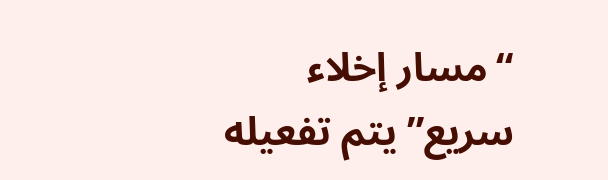“مسار إخلاء سريع” يتم تفعيله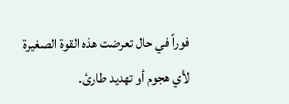فوراً في حال تعرضت هذه القوة الصغيرة لأي هجوم أو تهديد طارئ.